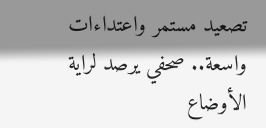تصعيد مستمر واعتداءات واسعة.. صحفي يرصد لراية الأوضاع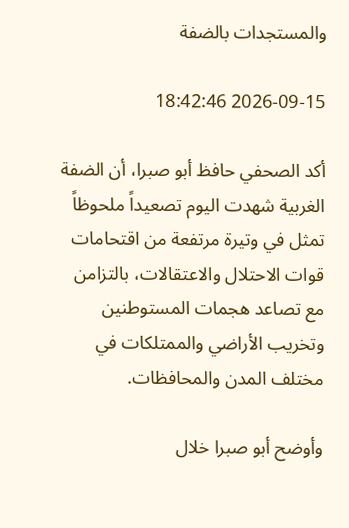والمستجدات بالضفة

2026-09-15 18:42:46

أكد الصحفي حافظ أبو صبرا، أن الضفة الغربية شهدت اليوم تصعيداً ملحوظاً تمثل في وتيرة مرتفعة من اقتحامات قوات الاحتلال والاعتقالات، بالتزامن مع تصاعد هجمات المستوطنين وتخريب الأراضي والممتلكات في مختلف المدن والمحافظات.

وأوضح أبو صبرا خلال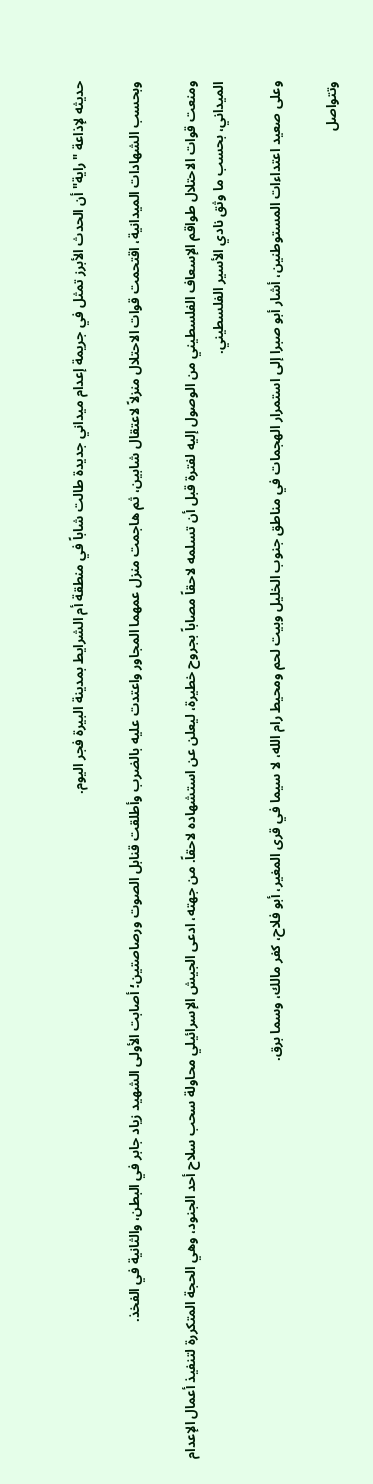حديثه لإذاعة "راية" أن الحدث الأبرز تمثل في جريمة إعدام ميداني جديدة طالت شاباً في منطقة أم الشرايط بمدينة البيرة فجر اليوم.

وبحسب الشهادات الميدانية، اقتحمت قوات الاحتلال منزلاً لاعتقال شابين، ثم هاجمت منزل عمهما المجاور واعتدت عليه بالضرب وأطلقت قنابل الصوت ورصاصتين؛ أصابت الأولى الشهيد زياد جابر في البطن، والثانية في الفخذ.

ومنعت قوات الاحتلال طواقم الإسعاف الفلسطيني من الوصول إليه لفترة قبل أن تسلمه لاحقاً مصاباً بجروح خطيرة، ليعلن عن استشهاده لاحقاً. من جهته، ادعى الجيش الإسرائيلي محاولة سحب سلاح أحد الجنود، وهي الحجة المتكررة لتنفيذ أعمال الإعدام الميداني، بحسب ما وثق نادي الأسير الفلسطيني.

وعلى صعيد اعتداءات المستوطنين، أشار أبو صبرا إلى استمرار الهجمات في مناطق جنوب الخليل وبيت لحم ومحيط رام الله، لا سيما في قرى المغير، أبو فلاح، كفر مالك، وسما برق.

وتتواصل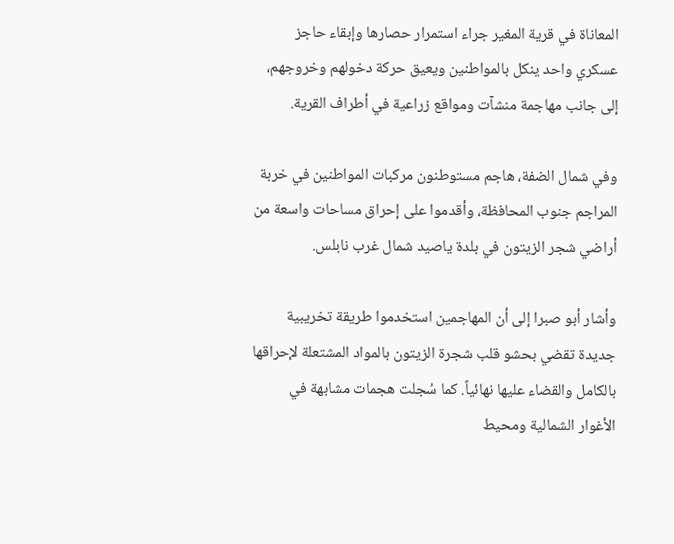المعاناة في قرية المغير جراء استمرار حصارها وإبقاء حاجز عسكري واحد ينكل بالمواطنين ويعيق حركة دخولهم وخروجهم، إلى جانب مهاجمة منشآت ومواقع زراعية في أطراف القرية.

وفي شمال الضفة، هاجم مستوطنون مركبات المواطنين في خربة المراجم جنوب المحافظة، وأقدموا على إحراق مساحات واسعة من أراضي شجر الزيتون في بلدة ياصيد شمال غرب نابلس.

وأشار أبو صبرا إلى أن المهاجمين استخدموا طريقة تخريبية جديدة تقضي بحشو قلب شجرة الزيتون بالمواد المشتعلة لإحراقها بالكامل والقضاء عليها نهائياً. كما سُجلت هجمات مشابهة في الأغوار الشمالية ومحيط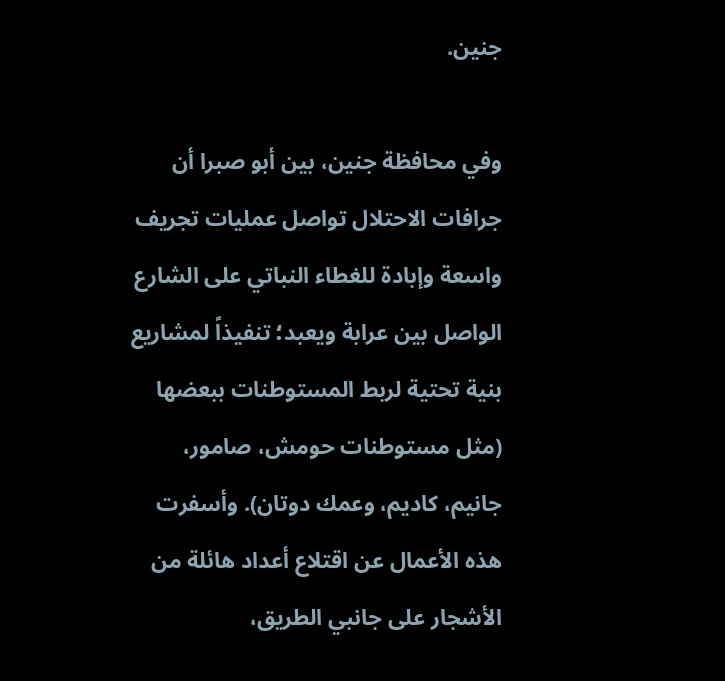جنين.

وفي محافظة جنين، بين أبو صبرا أن جرافات الاحتلال تواصل عمليات تجريف واسعة وإبادة للغطاء النباتي على الشارع الواصل بين عرابة ويعبد؛ تنفيذاً لمشاريع بنية تحتية لربط المستوطنات ببعضها (مثل مستوطنات حومش، صامور، جانيم، كاديم، وعمك دوتان). وأسفرت هذه الأعمال عن اقتلاع أعداد هائلة من الأشجار على جانبي الطريق،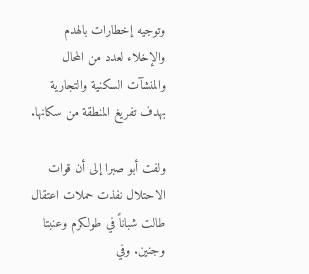وتوجيه إخطارات بالهدم والإخلاء لعدد من المحال والمنشآت السكنية والتجارية بهدف تفريغ المنطقة من سكانها.

ولفت أبو صبرا إلى أن قوات الاحتلال نفذت حملات اعتقال طالت شباناً في طولكرم وعنبتا وجنين. وفي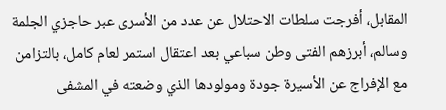المقابل، أفرجت سلطات الاحتلال عن عدد من الأسرى عبر حاجزي الجلمة وسالم، أبرزهم الفتى وطن سباعي بعد اعتقال استمر لعام كامل، بالتزامن مع الإفراج عن الأسيرة جودة ومولودها الذي وضعته في المشفى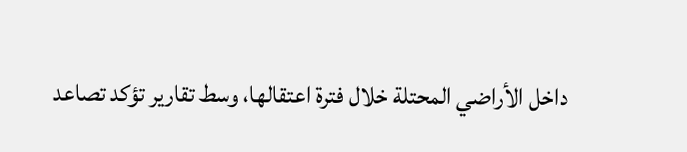داخل الأراضي المحتلة خلال فترة اعتقالها، وسط تقارير تؤكد تصاعد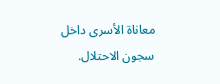معاناة الأسرى داخل سجون الاحتلال.